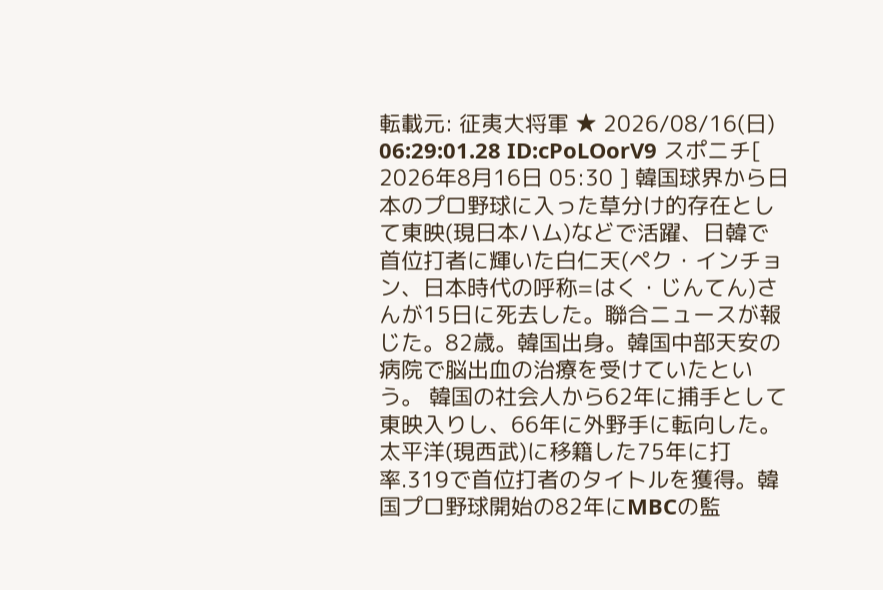転載元: 征夷大将軍 ★ 2026/08/16(日) 06:29:01.28 ID:cPoLOorV9 スポニチ[ 2026年8月16日 05:30 ] 韓国球界から日本のプロ野球に入った草分け的存在として東映(現日本ハム)などで活躍、日韓で首位打者に輝いた白仁天(ペク・インチョン、日本時代の呼称=はく・じんてん)さんが15日に死去した。聯合ニュースが報じた。82歳。韓国出身。韓国中部天安の病院で脳出血の治療を受けていたという。 韓国の社会人から62年に捕手として東映入りし、66年に外野手に転向した。太平洋(現西武)に移籍した75年に打率.319で首位打者のタイトルを獲得。韓国プロ野球開始の82年にMBCの監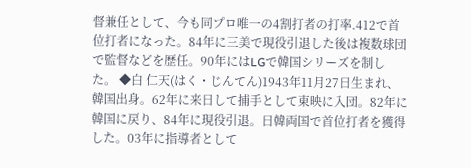督兼任として、今も同プロ唯一の4割打者の打率.412で首位打者になった。84年に三美で現役引退した後は複数球団で監督などを歴任。90年にはLGで韓国シリーズを制した。 ◆白 仁天(はく・じんてん)1943年11月27日生まれ、韓国出身。62年に来日して捕手として東映に入団。82年に韓国に戻り、84年に現役引退。日韓両国で首位打者を獲得した。03年に指導者として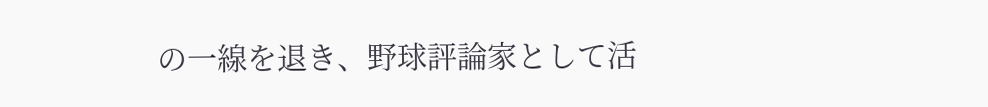の一線を退き、野球評論家として活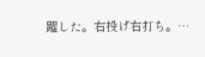躍した。右投げ右打ち。…